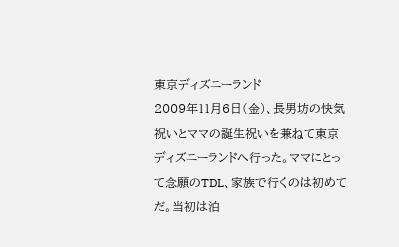東京ディズニーランド
2009年11月6日(金)、長男坊の快気祝いとママの誕生祝いを兼ねて東京ディズニーランドへ行った。ママにとって念願のTDL、家族で行くのは初めてだ。当初は泊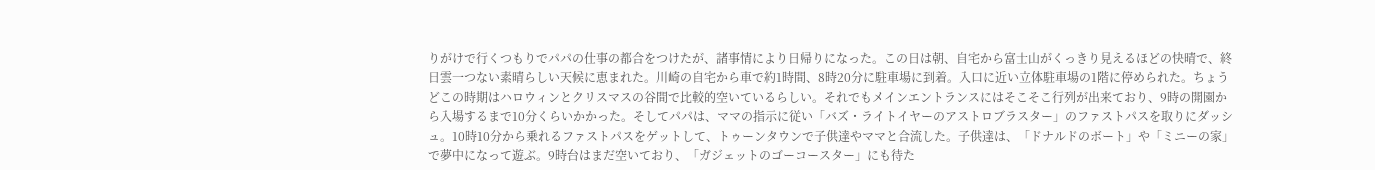りがけで行くつもりでパパの仕事の都合をつけたが、諸事情により日帰りになった。この日は朝、自宅から富士山がくっきり見えるほどの快晴で、終日雲一つない素晴らしい天候に恵まれた。川崎の自宅から車で約1時間、8時20分に駐車場に到着。入口に近い立体駐車場の1階に停められた。ちょうどこの時期はハロウィンとクリスマスの谷間で比較的空いているらしい。それでもメインエントランスにはそこそこ行列が出来ており、9時の開園から入場するまで10分くらいかかった。そしてパパは、ママの指示に従い「バズ・ライトイヤーのアストロブラスター」のファストパスを取りにダッシュ。10時10分から乗れるファストパスをゲットして、トゥーンタウンで子供達やママと合流した。子供達は、「ドナルドのボート」や「ミニーの家」で夢中になって遊ぶ。9時台はまだ空いており、「ガジェットのゴーコースター」にも待た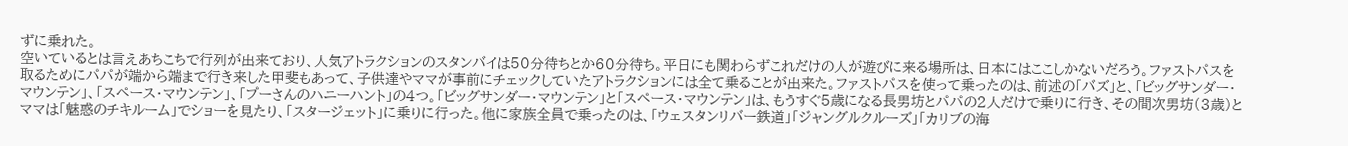ずに乗れた。
空いているとは言えあちこちで行列が出来ており、人気アトラクションのスタンバイは50分待ちとか60分待ち。平日にも関わらずこれだけの人が遊びに来る場所は、日本にはここしかないだろう。ファストパスを取るためにパパが端から端まで行き来した甲斐もあって、子供達やママが事前にチェックしていたアトラクションには全て乗ることが出来た。ファストパスを使って乗ったのは、前述の「バズ」と、「ビッグサンダー・マウンテン」、「スペース・マウンテン」、「プーさんのハニーハント」の4つ。「ビッグサンダー・マウンテン」と「スペース・マウンテン」は、もうすぐ5歳になる長男坊とパパの2人だけで乗りに行き、その間次男坊(3歳)とママは「魅惑のチキルーム」でショーを見たり、「スタージェット」に乗りに行った。他に家族全員で乗ったのは、「ウェスタンリバー鉄道」「ジャングルクルーズ」「カリブの海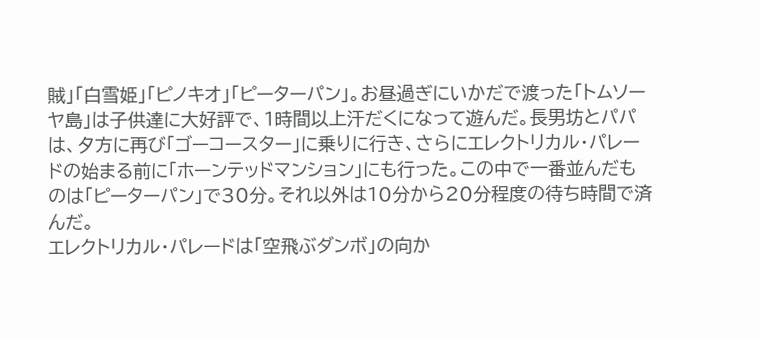賊」「白雪姫」「ピノキオ」「ピーターパン」。お昼過ぎにいかだで渡った「トムソーヤ島」は子供達に大好評で、1時間以上汗だくになって遊んだ。長男坊とパパは、夕方に再び「ゴーコースター」に乗りに行き、さらにエレクトリカル・パレードの始まる前に「ホーンテッドマンション」にも行った。この中で一番並んだものは「ピーターパン」で30分。それ以外は10分から20分程度の待ち時間で済んだ。
エレクトリカル・パレードは「空飛ぶダンボ」の向か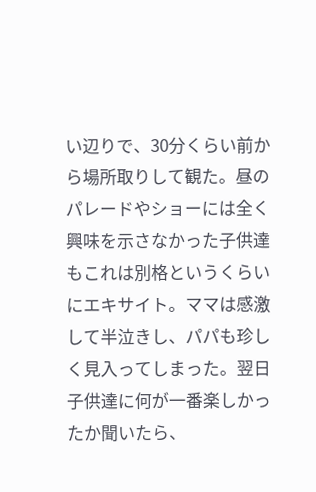い辺りで、30分くらい前から場所取りして観た。昼のパレードやショーには全く興味を示さなかった子供達もこれは別格というくらいにエキサイト。ママは感激して半泣きし、パパも珍しく見入ってしまった。翌日子供達に何が一番楽しかったか聞いたら、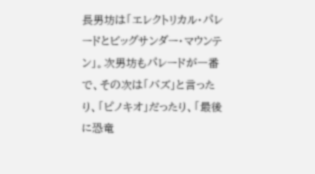長男坊は「エレクトリカル・パレードとビッグサンダー・マウンテン」。次男坊もパレードが一番で、その次は「バズ」と言ったり、「ピノキオ」だったり、「最後に恐竜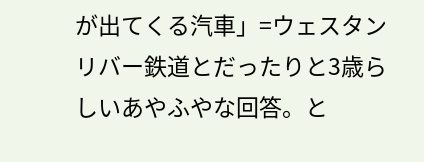が出てくる汽車」=ウェスタンリバー鉄道とだったりと3歳らしいあやふやな回答。と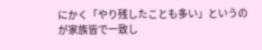にかく「やり残したことも多い」というのが家族皆で一致し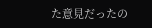た意見だったの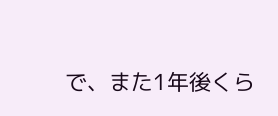で、また1年後くら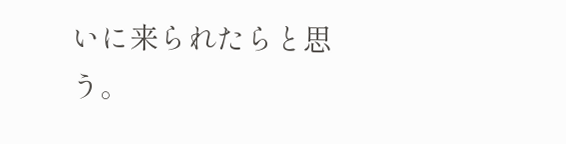いに来られたらと思う。